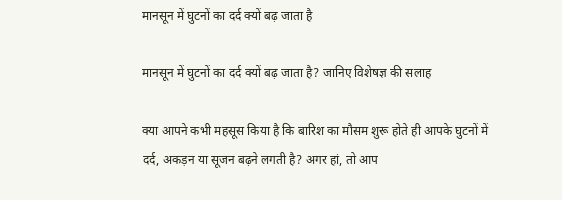मानसून में घुटनों का दर्द क्यों बढ़ जाता है

मानसून में घुटनों का दर्द क्यों बढ़ जाता है? जानिए विशेषज्ञ की सलाह

क्या आपने कभी महसूस किया है कि बारिश का मौसम शुरू होते ही आपके घुटनों में दर्द, अकड़न या सूजन बढ़ने लगती है? अगर हां, तो आप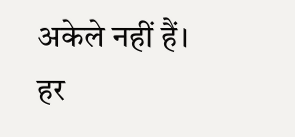अकेले नहीं हैं। हर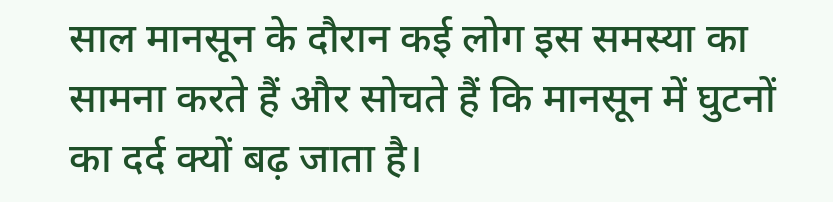साल मानसून के दौरान कई लोग इस समस्या का सामना करते हैं और सोचते हैं कि मानसून में घुटनों का दर्द क्यों बढ़ जाता है।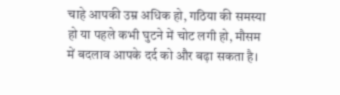चाहे आपकी उम्र अधिक हो, गठिया की समस्या हो या पहले कभी घुटने में चोट लगी हो, मौसम में बदलाव आपके दर्द को और बढ़ा सकता है।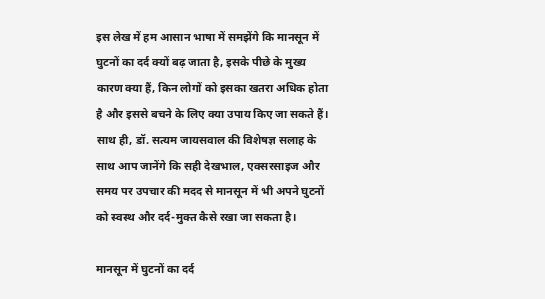इस लेख में हम आसान भाषा में समझेंगे कि मानसून में घुटनों का दर्द क्यों बढ़ जाता है, इसके पीछे के मुख्य कारण क्या हैं, किन लोगों को इसका खतरा अधिक होता है और इससे बचने के लिए क्या उपाय किए जा सकते हैं। साथ ही, डॉ. सत्यम जायसवाल की विशेषज्ञ सलाह के साथ आप जानेंगे कि सही देखभाल, एक्सरसाइज और समय पर उपचार की मदद से मानसून में भी अपने घुटनों को स्वस्थ और दर्द-मुक्त कैसे रखा जा सकता है।

मानसून में घुटनों का दर्द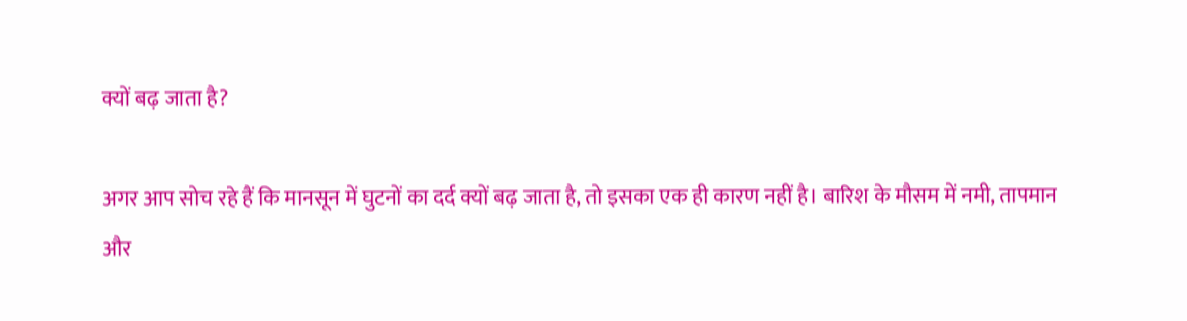क्यों बढ़ जाता है?

अगर आप सोच रहे हैं कि मानसून में घुटनों का दर्द क्यों बढ़ जाता है, तो इसका एक ही कारण नहीं है। बारिश के मौसम में नमी, तापमान और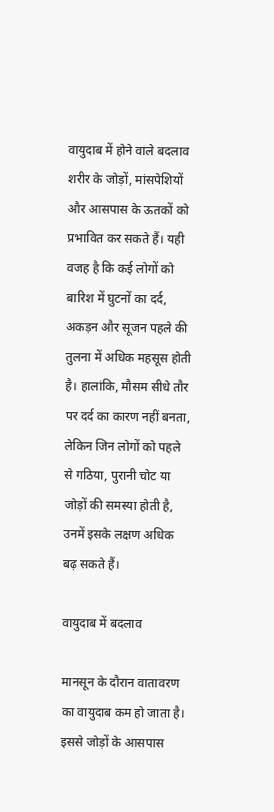वायुदाब में होने वाले बदलाव शरीर के जोड़ों, मांसपेशियों और आसपास के ऊतकों को प्रभावित कर सकते हैं। यही वजह है कि कई लोगों को बारिश में घुटनों का दर्द, अकड़न और सूजन पहले की तुलना में अधिक महसूस होती है। हालांकि, मौसम सीधे तौर पर दर्द का कारण नहीं बनता, लेकिन जिन लोगों को पहले से गठिया, पुरानी चोट या जोड़ों की समस्या होती है, उनमें इसके लक्षण अधिक बढ़ सकते हैं।

वायुदाब में बदलाव

मानसून के दौरान वातावरण का वायुदाब कम हो जाता है। इससे जोड़ों के आसपास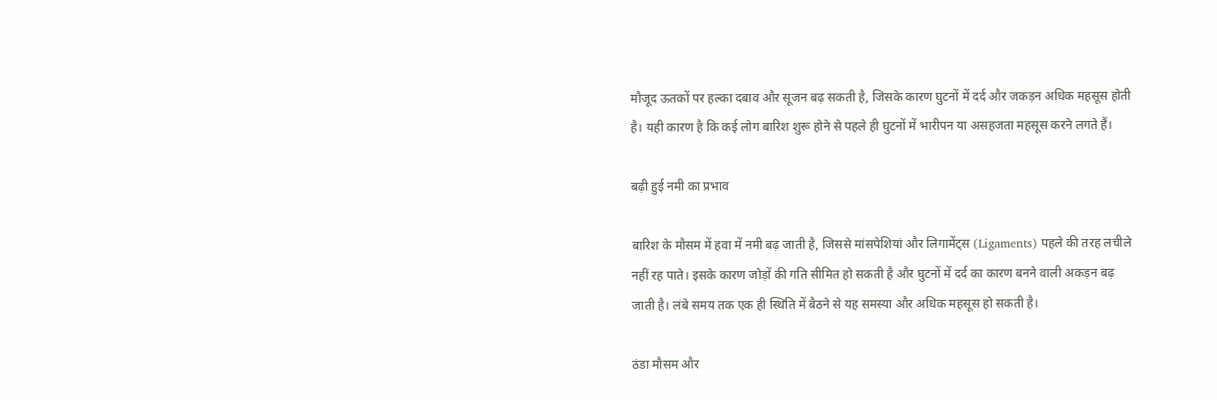मौजूद ऊतकों पर हल्का दबाव और सूजन बढ़ सकती है, जिसके कारण घुटनों में दर्द और जकड़न अधिक महसूस होती है। यही कारण है कि कई लोग बारिश शुरू होने से पहले ही घुटनों में भारीपन या असहजता महसूस करने लगते हैं।

बढ़ी हुई नमी का प्रभाव

बारिश के मौसम में हवा में नमी बढ़ जाती है, जिससे मांसपेशियां और लिगामेंट्स (Ligaments) पहले की तरह लचीले नहीं रह पाते। इसके कारण जोड़ों की गति सीमित हो सकती है और घुटनों में दर्द का कारण बनने वाली अकड़न बढ़ जाती है। लंबे समय तक एक ही स्थिति में बैठने से यह समस्या और अधिक महसूस हो सकती है।

ठंडा मौसम और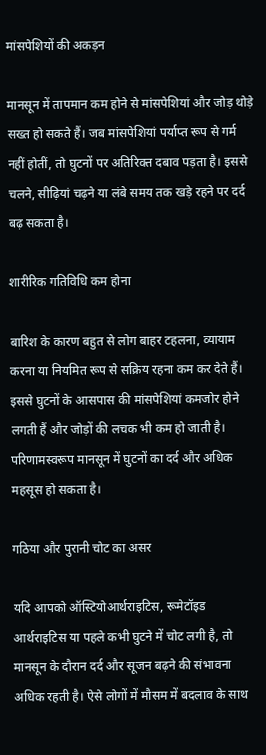मांसपेशियों की अकड़न

मानसून में तापमान कम होने से मांसपेशियां और जोड़ थोड़े सख्त हो सकते हैं। जब मांसपेशियां पर्याप्त रूप से गर्म नहीं होतीं, तो घुटनों पर अतिरिक्त दबाव पड़ता है। इससे चलने, सीढ़ियां चढ़ने या लंबे समय तक खड़े रहने पर दर्द बढ़ सकता है।

शारीरिक गतिविधि कम होना

बारिश के कारण बहुत से लोग बाहर टहलना, व्यायाम करना या नियमित रूप से सक्रिय रहना कम कर देते हैं। इससे घुटनों के आसपास की मांसपेशियां कमजोर होने लगती हैं और जोड़ों की लचक भी कम हो जाती है। परिणामस्वरूप मानसून में घुटनों का दर्द और अधिक महसूस हो सकता है।

गठिया और पुरानी चोट का असर

यदि आपको ऑस्टियोआर्थराइटिस, रूमेटॉइड आर्थराइटिस या पहले कभी घुटने में चोट लगी है, तो मानसून के दौरान दर्द और सूजन बढ़ने की संभावना अधिक रहती है। ऐसे लोगों में मौसम में बदलाव के साथ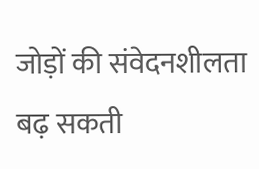जोड़ों की संवेदनशीलता बढ़ सकती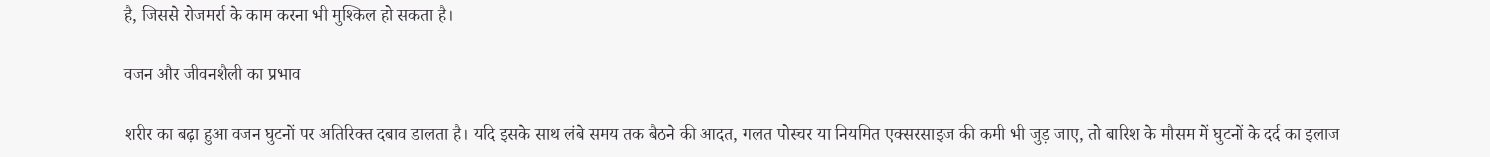है, जिससे रोजमर्रा के काम करना भी मुश्किल हो सकता है।

वजन और जीवनशैली का प्रभाव

शरीर का बढ़ा हुआ वजन घुटनों पर अतिरिक्त दबाव डालता है। यदि इसके साथ लंबे समय तक बैठने की आदत, गलत पोस्चर या नियमित एक्सरसाइज की कमी भी जुड़ जाए, तो बारिश के मौसम में घुटनों के दर्द का इलाज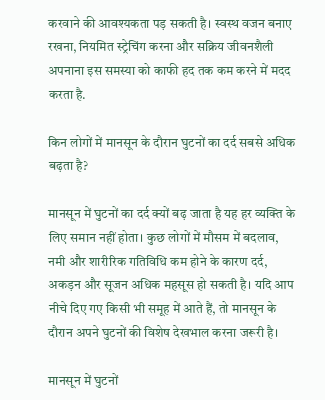करवाने की आवश्यकता पड़ सकती है। स्वस्थ वजन बनाए रखना, नियमित स्ट्रेचिंग करना और सक्रिय जीवनशैली अपनाना इस समस्या को काफी हद तक कम करने में मदद करता है.

किन लोगों में मानसून के दौरान घुटनों का दर्द सबसे अधिक बढ़ता है?

मानसून में घुटनों का दर्द क्यों बढ़ जाता है यह हर व्यक्ति के लिए समान नहीं होता। कुछ लोगों में मौसम में बदलाव, नमी और शारीरिक गतिविधि कम होने के कारण दर्द, अकड़न और सूजन अधिक महसूस हो सकती है। यदि आप नीचे दिए गए किसी भी समूह में आते हैं, तो मानसून के दौरान अपने घुटनों की विशेष देखभाल करना जरूरी है।

मानसून में घुटनों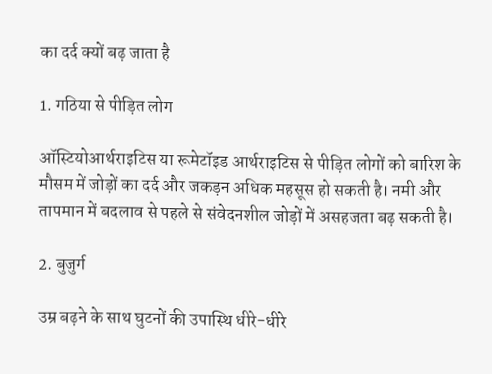का दर्द क्यों बढ़ जाता है

1. गठिया से पीड़ित लोग

ऑस्टियोआर्थराइटिस या रूमेटॉइड आर्थराइटिस से पीड़ित लोगों को बारिश के मौसम में जोड़ों का दर्द और जकड़न अधिक महसूस हो सकती है। नमी और तापमान में बदलाव से पहले से संवेदनशील जोड़ों में असहजता बढ़ सकती है।

2. बुजुर्ग

उम्र बढ़ने के साथ घुटनों की उपास्थि धीरे-धीरे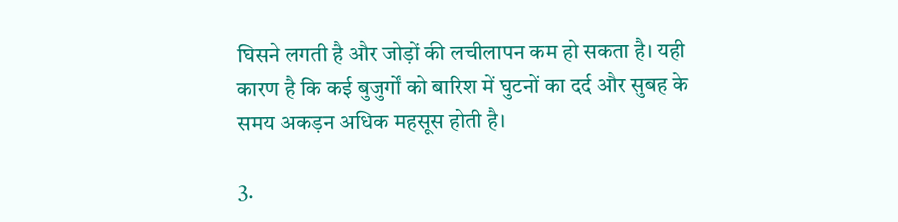घिसने लगती है और जोड़ों की लचीलापन कम हो सकता है। यही कारण है कि कई बुजुर्गों को बारिश में घुटनों का दर्द और सुबह के समय अकड़न अधिक महसूस होती है।

3.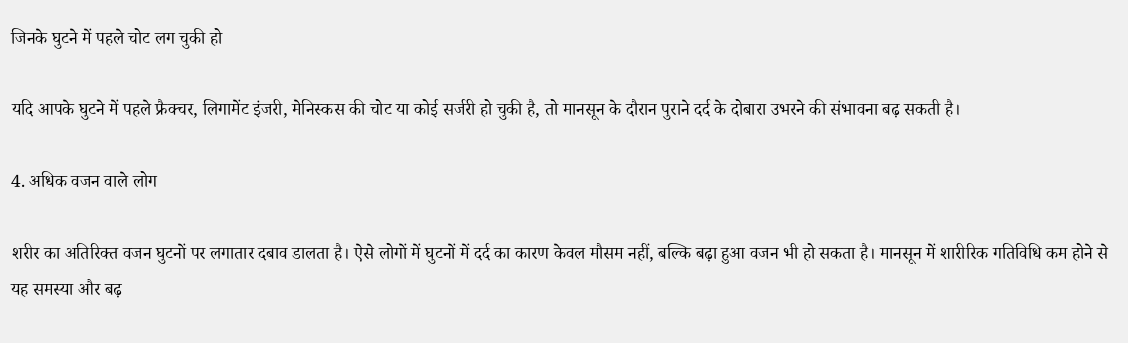जिनके घुटने में पहले चोट लग चुकी हो

यदि आपके घुटने में पहले फ्रैक्चर, लिगामेंट इंजरी, मेनिस्कस की चोट या कोई सर्जरी हो चुकी है, तो मानसून के दौरान पुराने दर्द के दोबारा उभरने की संभावना बढ़ सकती है।

4. अधिक वजन वाले लोग

शरीर का अतिरिक्त वजन घुटनों पर लगातार दबाव डालता है। ऐसे लोगों में घुटनों में दर्द का कारण केवल मौसम नहीं, बल्कि बढ़ा हुआ वजन भी हो सकता है। मानसून में शारीरिक गतिविधि कम होने से यह समस्या और बढ़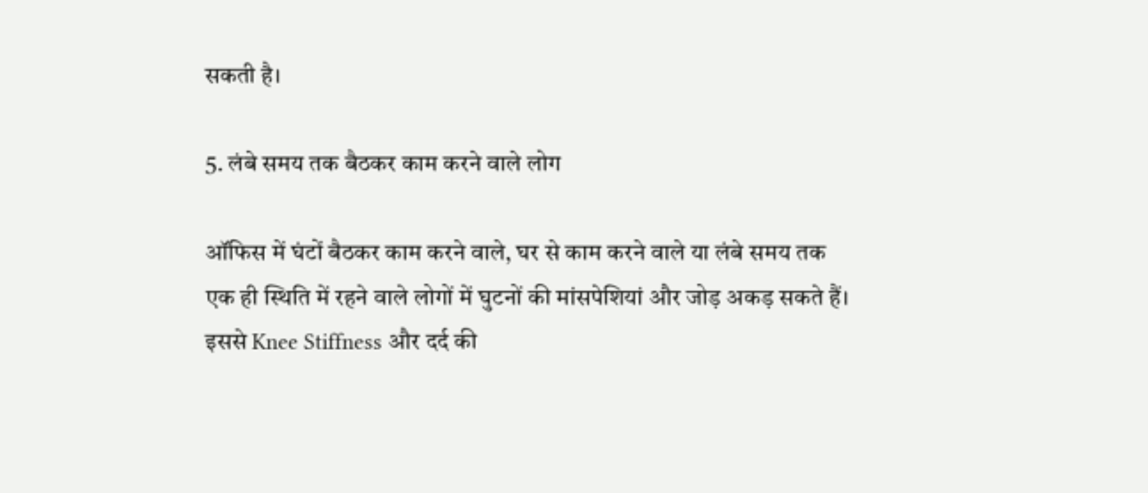सकती है।

5. लंबे समय तक बैठकर काम करने वाले लोग

ऑफिस में घंटों बैठकर काम करने वाले, घर से काम करने वाले या लंबे समय तक एक ही स्थिति में रहने वाले लोगों में घुटनों की मांसपेशियां और जोड़ अकड़ सकते हैं। इससे Knee Stiffness और दर्द की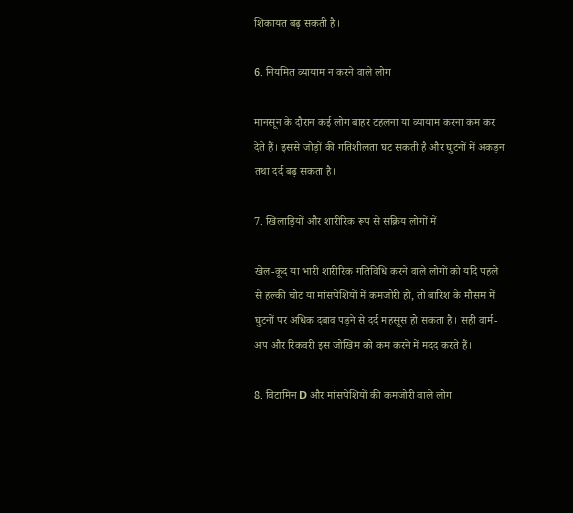शिकायत बढ़ सकती है।

6. नियमित व्यायाम न करने वाले लोग

मानसून के दौरान कई लोग बाहर टहलना या व्यायाम करना कम कर देते हैं। इससे जोड़ों की गतिशीलता घट सकती है और घुटनों में अकड़न तथा दर्द बढ़ सकता है।

7. खिलाड़ियों और शारीरिक रूप से सक्रिय लोगों में

खेल-कूद या भारी शारीरिक गतिविधि करने वाले लोगों को यदि पहले से हल्की चोट या मांसपेशियों में कमजोरी हो, तो बारिश के मौसम में घुटनों पर अधिक दबाव पड़ने से दर्द महसूस हो सकता है। सही वार्म-अप और रिकवरी इस जोखिम को कम करने में मदद करते हैं।

8. विटामिन D और मांसपेशियों की कमजोरी वाले लोग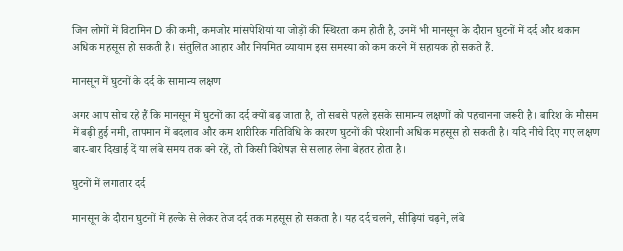जिन लोगों में विटामिन D की कमी, कमजोर मांसपेशियां या जोड़ों की स्थिरता कम होती है, उनमें भी मानसून के दौरान घुटनों में दर्द और थकान अधिक महसूस हो सकती है। संतुलित आहार और नियमित व्यायाम इस समस्या को कम करने में सहायक हो सकते हैं.

मानसून में घुटनों के दर्द के सामान्य लक्षण

अगर आप सोच रहे हैं कि मानसून में घुटनों का दर्द क्यों बढ़ जाता है, तो सबसे पहले इसके सामान्य लक्षणों को पहचानना जरूरी है। बारिश के मौसम में बढ़ी हुई नमी, तापमान में बदलाव और कम शारीरिक गतिविधि के कारण घुटनों की परेशानी अधिक महसूस हो सकती है। यदि नीचे दिए गए लक्षण बार-बार दिखाई दें या लंबे समय तक बने रहें, तो किसी विशेषज्ञ से सलाह लेना बेहतर होता है।

घुटनों में लगातार दर्द

मानसून के दौरान घुटनों में हल्के से लेकर तेज दर्द तक महसूस हो सकता है। यह दर्द चलने, सीढ़ियां चढ़ने, लंबे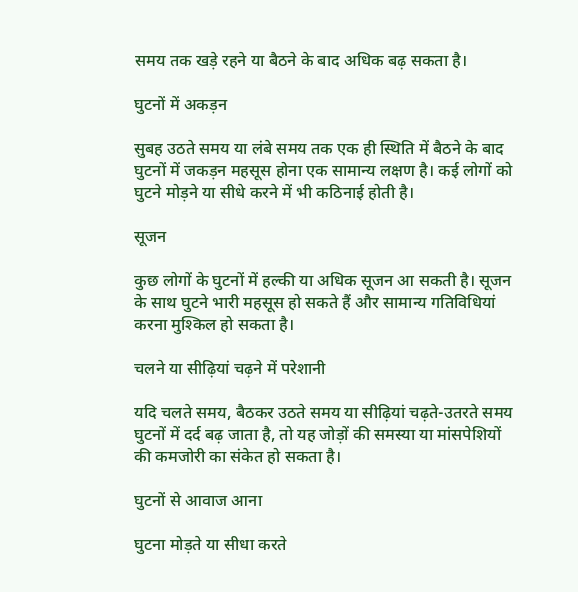समय तक खड़े रहने या बैठने के बाद अधिक बढ़ सकता है।

घुटनों में अकड़न

सुबह उठते समय या लंबे समय तक एक ही स्थिति में बैठने के बाद घुटनों में जकड़न महसूस होना एक सामान्य लक्षण है। कई लोगों को घुटने मोड़ने या सीधे करने में भी कठिनाई होती है।

सूजन

कुछ लोगों के घुटनों में हल्की या अधिक सूजन आ सकती है। सूजन के साथ घुटने भारी महसूस हो सकते हैं और सामान्य गतिविधियां करना मुश्किल हो सकता है।

चलने या सीढ़ियां चढ़ने में परेशानी

यदि चलते समय, बैठकर उठते समय या सीढ़ियां चढ़ते-उतरते समय घुटनों में दर्द बढ़ जाता है, तो यह जोड़ों की समस्या या मांसपेशियों की कमजोरी का संकेत हो सकता है।

घुटनों से आवाज आना

घुटना मोड़ते या सीधा करते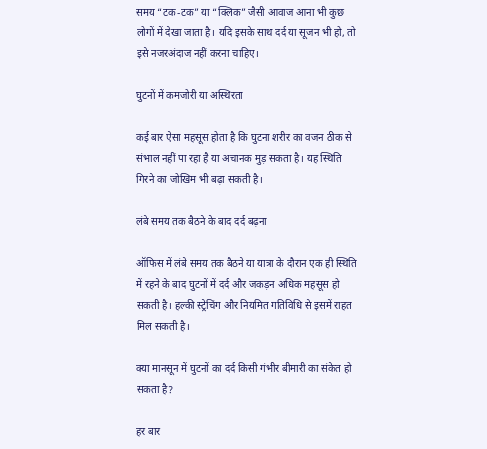समय “टक-टक” या “क्लिक” जैसी आवाज आना भी कुछ लोगों में देखा जाता है। यदि इसके साथ दर्द या सूजन भी हो, तो इसे नजरअंदाज नहीं करना चाहिए।

घुटनों में कमजोरी या अस्थिरता

कई बार ऐसा महसूस होता है कि घुटना शरीर का वजन ठीक से संभाल नहीं पा रहा है या अचानक मुड़ सकता है। यह स्थिति गिरने का जोखिम भी बढ़ा सकती है।

लंबे समय तक बैठने के बाद दर्द बढ़ना

ऑफिस में लंबे समय तक बैठने या यात्रा के दौरान एक ही स्थिति में रहने के बाद घुटनों में दर्द और जकड़न अधिक महसूस हो सकती है। हल्की स्ट्रेचिंग और नियमित गतिविधि से इसमें राहत मिल सकती है।

क्या मानसून में घुटनों का दर्द किसी गंभीर बीमारी का संकेत हो सकता है?

हर बार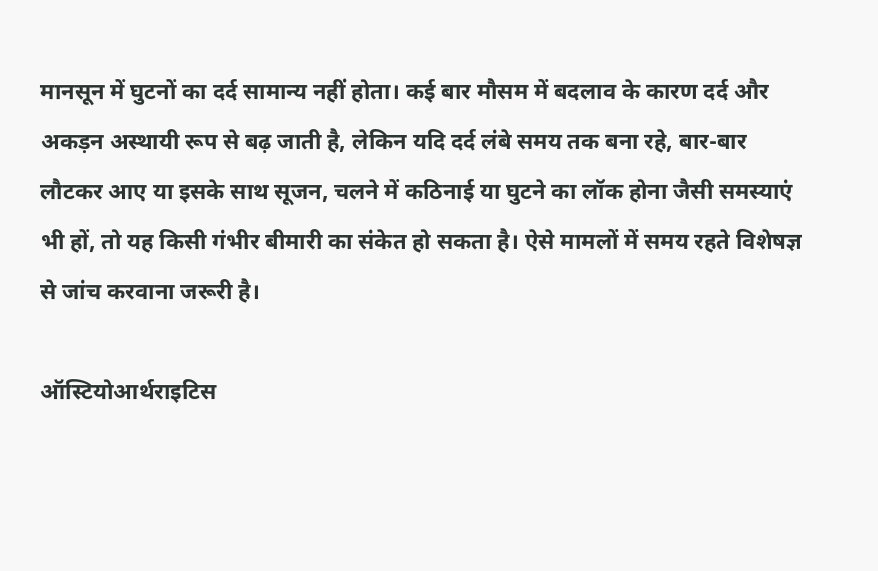मानसून में घुटनों का दर्द सामान्य नहीं होता। कई बार मौसम में बदलाव के कारण दर्द और अकड़न अस्थायी रूप से बढ़ जाती है, लेकिन यदि दर्द लंबे समय तक बना रहे, बार-बार लौटकर आए या इसके साथ सूजन, चलने में कठिनाई या घुटने का लॉक होना जैसी समस्याएं भी हों, तो यह किसी गंभीर बीमारी का संकेत हो सकता है। ऐसे मामलों में समय रहते विशेषज्ञ से जांच करवाना जरूरी है।

ऑस्टियोआर्थराइटिस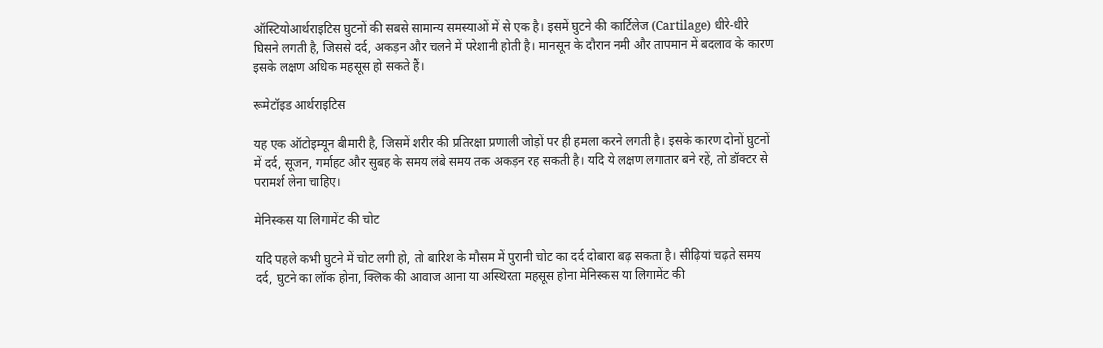ऑस्टियोआर्थराइटिस घुटनों की सबसे सामान्य समस्याओं में से एक है। इसमें घुटने की कार्टिलेज (Cartilage) धीरे-धीरे घिसने लगती है, जिससे दर्द, अकड़न और चलने में परेशानी होती है। मानसून के दौरान नमी और तापमान में बदलाव के कारण इसके लक्षण अधिक महसूस हो सकते हैं।

रूमेटॉइड आर्थराइटिस

यह एक ऑटोइम्यून बीमारी है, जिसमें शरीर की प्रतिरक्षा प्रणाली जोड़ों पर ही हमला करने लगती है। इसके कारण दोनों घुटनों में दर्द, सूजन, गर्माहट और सुबह के समय लंबे समय तक अकड़न रह सकती है। यदि ये लक्षण लगातार बने रहें, तो डॉक्टर से परामर्श लेना चाहिए।

मेनिस्कस या लिगामेंट की चोट

यदि पहले कभी घुटने में चोट लगी हो, तो बारिश के मौसम में पुरानी चोट का दर्द दोबारा बढ़ सकता है। सीढ़ियां चढ़ते समय दर्द, घुटने का लॉक होना, क्लिक की आवाज आना या अस्थिरता महसूस होना मेनिस्कस या लिगामेंट की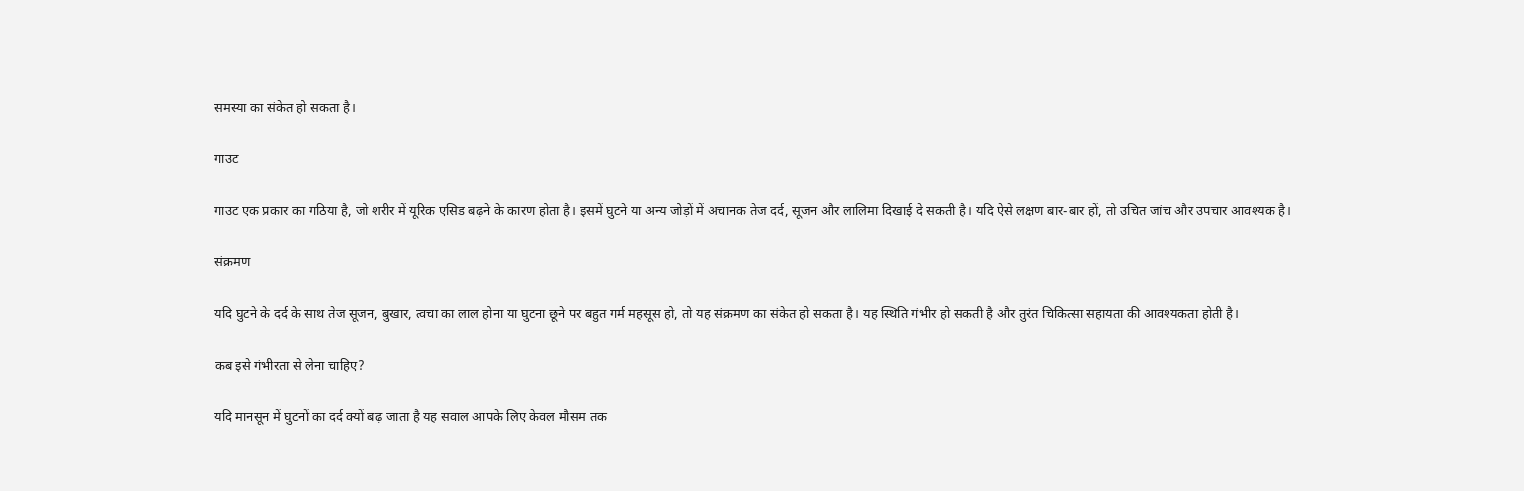समस्या का संकेत हो सकता है।

गाउट

गाउट एक प्रकार का गठिया है, जो शरीर में यूरिक एसिड बढ़ने के कारण होता है। इसमें घुटने या अन्य जोड़ों में अचानक तेज दर्द, सूजन और लालिमा दिखाई दे सकती है। यदि ऐसे लक्षण बार-बार हों, तो उचित जांच और उपचार आवश्यक है।

संक्रमण

यदि घुटने के दर्द के साथ तेज सूजन, बुखार, त्वचा का लाल होना या घुटना छूने पर बहुत गर्म महसूस हो, तो यह संक्रमण का संकेत हो सकता है। यह स्थिति गंभीर हो सकती है और तुरंत चिकित्सा सहायता की आवश्यकता होती है।

कब इसे गंभीरता से लेना चाहिए?

यदि मानसून में घुटनों का दर्द क्यों बढ़ जाता है यह सवाल आपके लिए केवल मौसम तक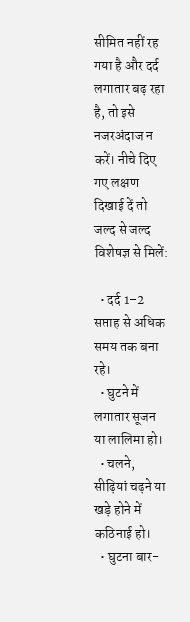सीमित नहीं रह गया है और दर्द लगातार बढ़ रहा है, तो इसे नजरअंदाज न करें। नीचे दिए गए लक्षण दिखाई दें तो जल्द से जल्द विशेषज्ञ से मिलें:

  • दर्द 1–2 सप्ताह से अधिक समय तक बना रहे।
  • घुटने में लगातार सूजन या लालिमा हो।
  • चलने, सीढ़ियां चढ़ने या खड़े होने में कठिनाई हो।
  • घुटना बार-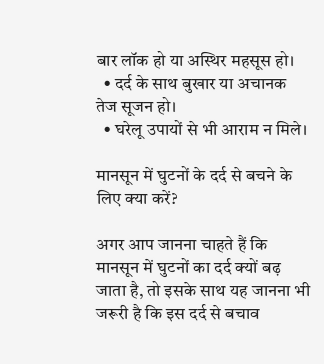बार लॉक हो या अस्थिर महसूस हो।
  • दर्द के साथ बुखार या अचानक तेज सूजन हो।
  • घरेलू उपायों से भी आराम न मिले।

मानसून में घुटनों के दर्द से बचने के लिए क्या करें?

अगर आप जानना चाहते हैं कि मानसून में घुटनों का दर्द क्यों बढ़ जाता है, तो इसके साथ यह जानना भी जरूरी है कि इस दर्द से बचाव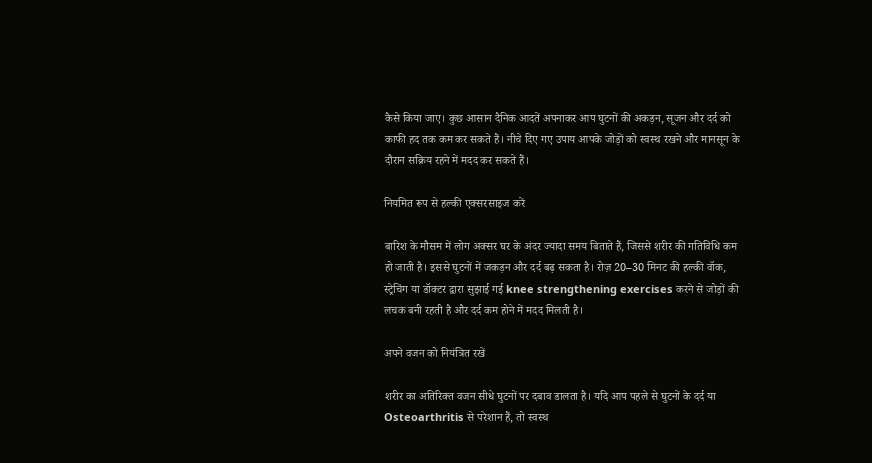कैसे किया जाए। कुछ आसान दैनिक आदतें अपनाकर आप घुटनों की अकड़न, सूजन और दर्द को काफी हद तक कम कर सकते हैं। नीचे दिए गए उपाय आपके जोड़ों को स्वस्थ रखने और मानसून के दौरान सक्रिय रहने में मदद कर सकते हैं।

नियमित रूप से हल्की एक्सरसाइज करें

बारिश के मौसम में लोग अक्सर घर के अंदर ज्यादा समय बिताते हैं, जिससे शरीर की गतिविधि कम हो जाती है। इससे घुटनों में जकड़न और दर्द बढ़ सकता है। रोज़ 20–30 मिनट की हल्की वॉक, स्ट्रेचिंग या डॉक्टर द्वारा सुझाई गई knee strengthening exercises करने से जोड़ों की लचक बनी रहती है और दर्द कम होने में मदद मिलती है।

अपने वजन को नियंत्रित रखें

शरीर का अतिरिक्त वजन सीधे घुटनों पर दबाव डालता है। यदि आप पहले से घुटनों के दर्द या Osteoarthritis से परेशान हैं, तो स्वस्थ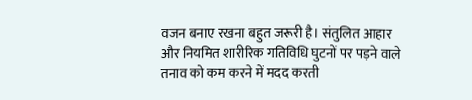वजन बनाए रखना बहुत जरूरी है। संतुलित आहार और नियमित शारीरिक गतिविधि घुटनों पर पड़ने वाले तनाव को कम करने में मदद करती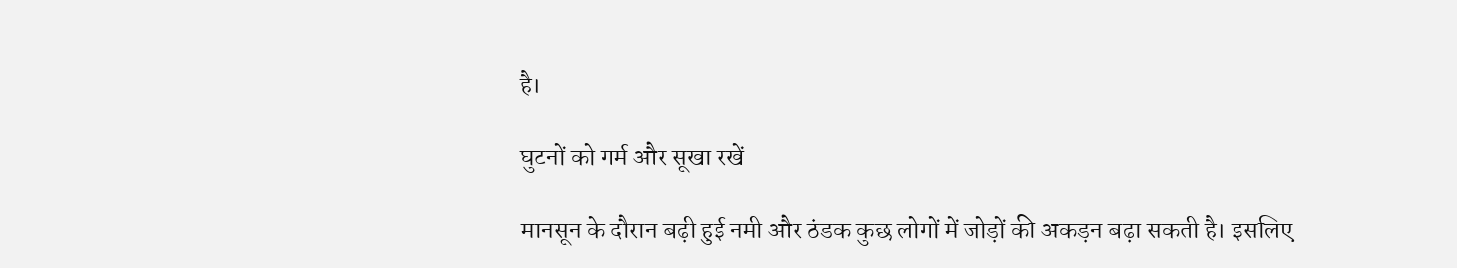है।

घुटनों को गर्म और सूखा रखें

मानसून के दौरान बढ़ी हुई नमी और ठंडक कुछ लोगों में जोड़ों की अकड़न बढ़ा सकती है। इसलिए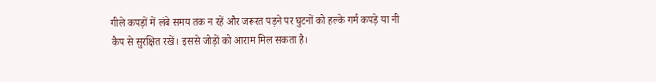गीले कपड़ों में लंबे समय तक न रहें और जरूरत पड़ने पर घुटनों को हल्के गर्म कपड़े या नी कैप से सुरक्षित रखें। इससे जोड़ों को आराम मिल सकता है।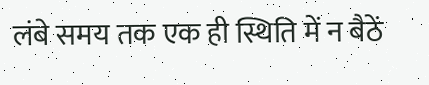लंबे समय तक एक ही स्थिति में न बैठें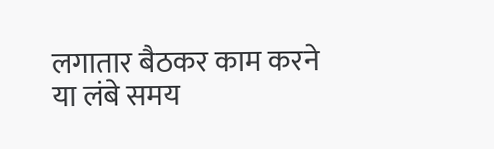लगातार बैठकर काम करने या लंबे समय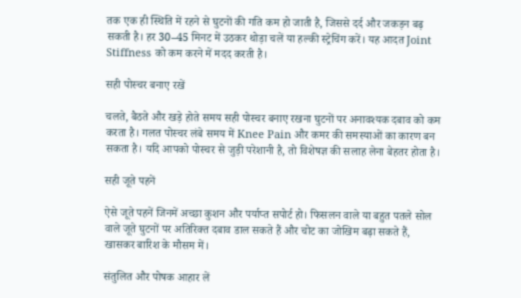तक एक ही स्थिति में रहने से घुटनों की गति कम हो जाती है, जिससे दर्द और जकड़न बढ़ सकती है। हर 30–45 मिनट में उठकर थोड़ा चलें या हल्की स्ट्रेचिंग करें। यह आदत Joint Stiffness को कम करने में मदद करती है।

सही पोस्चर बनाए रखें

चलते, बैठते और खड़े होते समय सही पोस्चर बनाए रखना घुटनों पर अनावश्यक दबाव को कम करता है। गलत पोस्चर लंबे समय में Knee Pain और कमर की समस्याओं का कारण बन सकता है। यदि आपको पोस्चर से जुड़ी परेशानी है, तो विशेषज्ञ की सलाह लेना बेहतर होता है।

सही जूते पहनें

ऐसे जूते पहनें जिनमें अच्छा कुशन और पर्याप्त सपोर्ट हो। फिसलन वाले या बहुत पतले सोल वाले जूते घुटनों पर अतिरिक्त दबाव डाल सकते हैं और चोट का जोखिम बढ़ा सकते हैं, खासकर बारिश के मौसम में।

संतुलित और पोषक आहार लें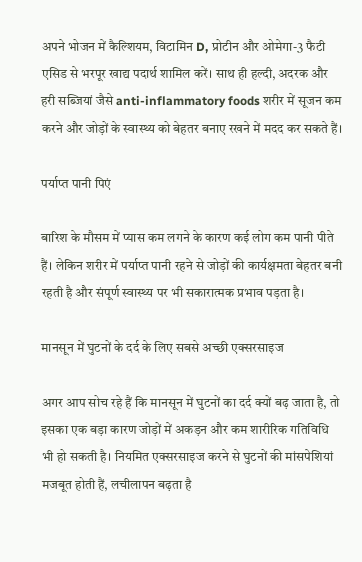अपने भोजन में कैल्शियम, विटामिन D, प्रोटीन और ओमेगा-3 फैटी एसिड से भरपूर खाद्य पदार्थ शामिल करें। साथ ही हल्दी, अदरक और हरी सब्जियां जैसे anti-inflammatory foods शरीर में सूजन कम करने और जोड़ों के स्वास्थ्य को बेहतर बनाए रखने में मदद कर सकते हैं।

पर्याप्त पानी पिएं

बारिश के मौसम में प्यास कम लगने के कारण कई लोग कम पानी पीते हैं। लेकिन शरीर में पर्याप्त पानी रहने से जोड़ों की कार्यक्षमता बेहतर बनी रहती है और संपूर्ण स्वास्थ्य पर भी सकारात्मक प्रभाव पड़ता है।

मानसून में घुटनों के दर्द के लिए सबसे अच्छी एक्सरसाइज

अगर आप सोच रहे हैं कि मानसून में घुटनों का दर्द क्यों बढ़ जाता है, तो इसका एक बड़ा कारण जोड़ों में अकड़न और कम शारीरिक गतिविधि भी हो सकती है। नियमित एक्सरसाइज करने से घुटनों की मांसपेशियां मजबूत होती हैं, लचीलापन बढ़ता है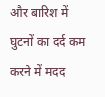और बारिश में घुटनों का दर्द कम करने में मदद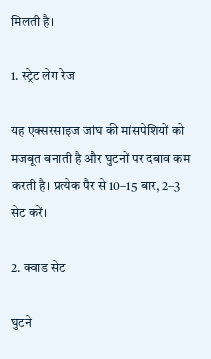मिलती है।

1. स्ट्रेट लेग रेज

यह एक्सरसाइज जांघ की मांसपेशियों को मजबूत बनाती है और घुटनों पर दबाव कम करती है। प्रत्येक पैर से 10–15 बार, 2–3 सेट करें।

2. क्वाड सेट

घुटने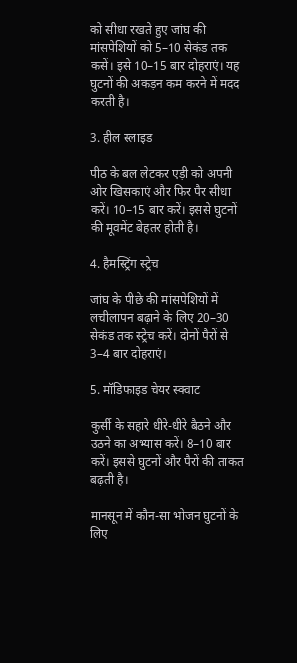को सीधा रखते हुए जांघ की मांसपेशियों को 5–10 सेकंड तक कसें। इसे 10–15 बार दोहराएं। यह घुटनों की अकड़न कम करने में मदद करती है।

3. हील स्लाइड

पीठ के बल लेटकर एड़ी को अपनी ओर खिसकाएं और फिर पैर सीधा करें। 10–15 बार करें। इससे घुटनों की मूवमेंट बेहतर होती है।

4. हैमस्ट्रिंग स्ट्रेच

जांघ के पीछे की मांसपेशियों में लचीलापन बढ़ाने के लिए 20–30 सेकंड तक स्ट्रेच करें। दोनों पैरों से 3–4 बार दोहराएं।

5. मॉडिफाइड चेयर स्क्वाट

कुर्सी के सहारे धीरे-धीरे बैठने और उठने का अभ्यास करें। 8–10 बार करें। इससे घुटनों और पैरों की ताकत बढ़ती है।

मानसून में कौन-सा भोजन घुटनों के लिए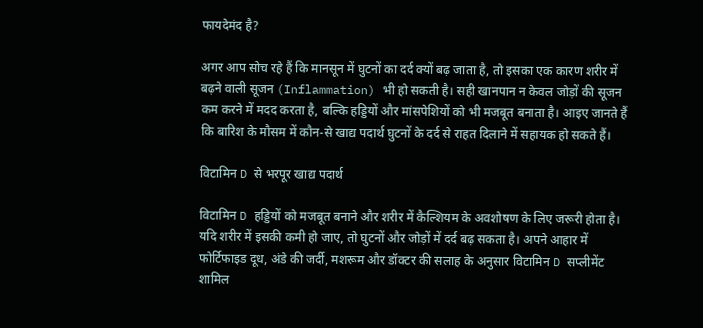फायदेमंद है?

अगर आप सोच रहे हैं कि मानसून में घुटनों का दर्द क्यों बढ़ जाता है, तो इसका एक कारण शरीर में बढ़ने वाली सूजन (Inflammation) भी हो सकती है। सही खानपान न केवल जोड़ों की सूजन कम करने में मदद करता है, बल्कि हड्डियों और मांसपेशियों को भी मजबूत बनाता है। आइए जानते हैं कि बारिश के मौसम में कौन-से खाद्य पदार्थ घुटनों के दर्द से राहत दिलाने में सहायक हो सकते हैं।

विटामिन D से भरपूर खाद्य पदार्थ

विटामिन D हड्डियों को मजबूत बनाने और शरीर में कैल्शियम के अवशोषण के लिए जरूरी होता है। यदि शरीर में इसकी कमी हो जाए, तो घुटनों और जोड़ों में दर्द बढ़ सकता है। अपने आहार में फोर्टिफाइड दूध, अंडे की जर्दी, मशरूम और डॉक्टर की सलाह के अनुसार विटामिन D सप्लीमेंट शामिल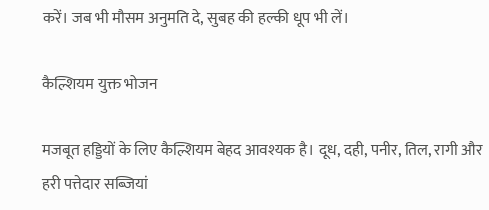करें। जब भी मौसम अनुमति दे, सुबह की हल्की धूप भी लें।

कैल्शियम युक्त भोजन

मजबूत हड्डियों के लिए कैल्शियम बेहद आवश्यक है। दूध, दही, पनीर, तिल, रागी और हरी पत्तेदार सब्जियां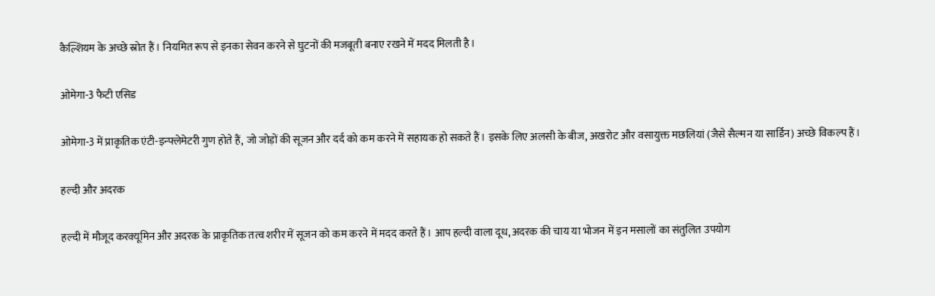कैल्शियम के अच्छे स्रोत हैं। नियमित रूप से इनका सेवन करने से घुटनों की मजबूती बनाए रखने में मदद मिलती है।

ओमेगा-3 फैटी एसिड

ओमेगा-3 में प्राकृतिक एंटी-इन्फ्लेमेटरी गुण होते हैं, जो जोड़ों की सूजन और दर्द को कम करने में सहायक हो सकते हैं। इसके लिए अलसी के बीज, अखरोट और वसायुक्त मछलियां (जैसे सैल्मन या सार्डिन) अच्छे विकल्प हैं।

हल्दी और अदरक

हल्दी में मौजूद करक्यूमिन और अदरक के प्राकृतिक तत्व शरीर में सूजन को कम करने में मदद करते हैं। आप हल्दी वाला दूध, अदरक की चाय या भोजन में इन मसालों का संतुलित उपयोग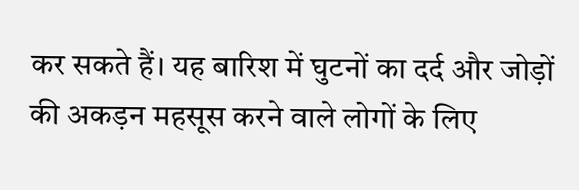कर सकते हैं। यह बारिश में घुटनों का दर्द और जोड़ों की अकड़न महसूस करने वाले लोगों के लिए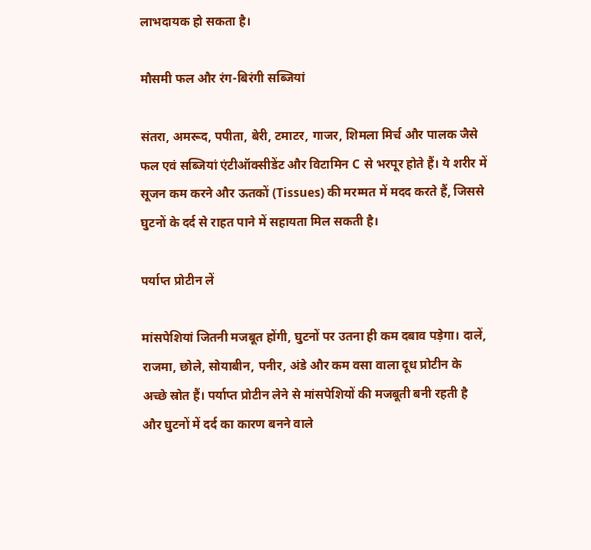लाभदायक हो सकता है।

मौसमी फल और रंग-बिरंगी सब्जियां

संतरा, अमरूद, पपीता, बेरी, टमाटर, गाजर, शिमला मिर्च और पालक जैसे फल एवं सब्जियां एंटीऑक्सीडेंट और विटामिन C से भरपूर होते हैं। ये शरीर में सूजन कम करने और ऊतकों (Tissues) की मरम्मत में मदद करते हैं, जिससे घुटनों के दर्द से राहत पाने में सहायता मिल सकती है।

पर्याप्त प्रोटीन लें

मांसपेशियां जितनी मजबूत होंगी, घुटनों पर उतना ही कम दबाव पड़ेगा। दालें, राजमा, छोले, सोयाबीन, पनीर, अंडे और कम वसा वाला दूध प्रोटीन के अच्छे स्रोत हैं। पर्याप्त प्रोटीन लेने से मांसपेशियों की मजबूती बनी रहती है और घुटनों में दर्द का कारण बनने वाले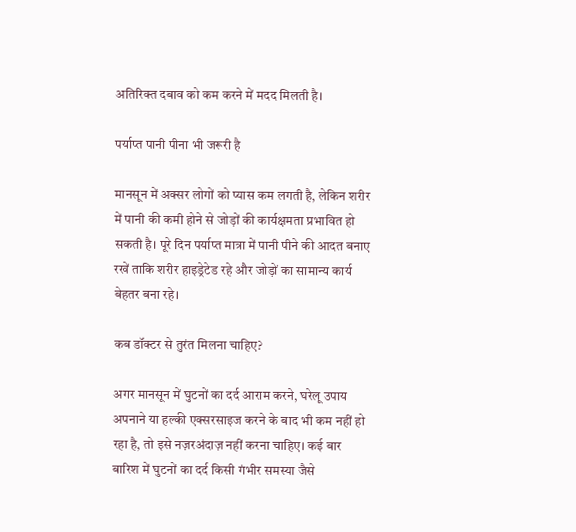अतिरिक्त दबाव को कम करने में मदद मिलती है।

पर्याप्त पानी पीना भी जरूरी है

मानसून में अक्सर लोगों को प्यास कम लगती है, लेकिन शरीर में पानी की कमी होने से जोड़ों की कार्यक्षमता प्रभावित हो सकती है। पूरे दिन पर्याप्त मात्रा में पानी पीने की आदत बनाए रखें ताकि शरीर हाइड्रेटेड रहे और जोड़ों का सामान्य कार्य बेहतर बना रहे।

कब डॉक्टर से तुरंत मिलना चाहिए?

अगर मानसून में घुटनों का दर्द आराम करने, घरेलू उपाय अपनाने या हल्की एक्सरसाइज करने के बाद भी कम नहीं हो रहा है, तो इसे नज़रअंदाज़ नहीं करना चाहिए। कई बार बारिश में घुटनों का दर्द किसी गंभीर समस्या जैसे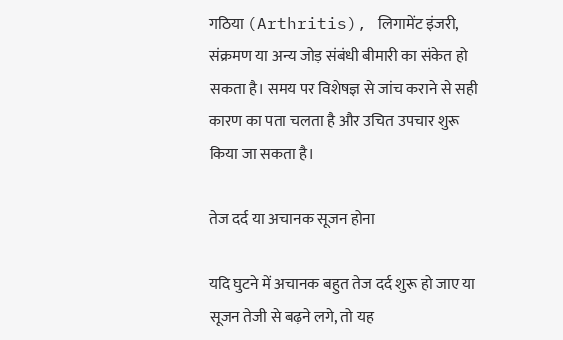गठिया (Arthritis), लिगामेंट इंजरी, संक्रमण या अन्य जोड़ संबंधी बीमारी का संकेत हो सकता है। समय पर विशेषज्ञ से जांच कराने से सही कारण का पता चलता है और उचित उपचार शुरू किया जा सकता है।

तेज दर्द या अचानक सूजन होना

यदि घुटने में अचानक बहुत तेज दर्द शुरू हो जाए या सूजन तेजी से बढ़ने लगे, तो यह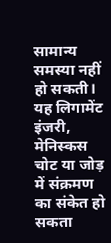सामान्य समस्या नहीं हो सकती। यह लिगामेंट इंजरी, मेनिस्कस चोट या जोड़ में संक्रमण का संकेत हो सकता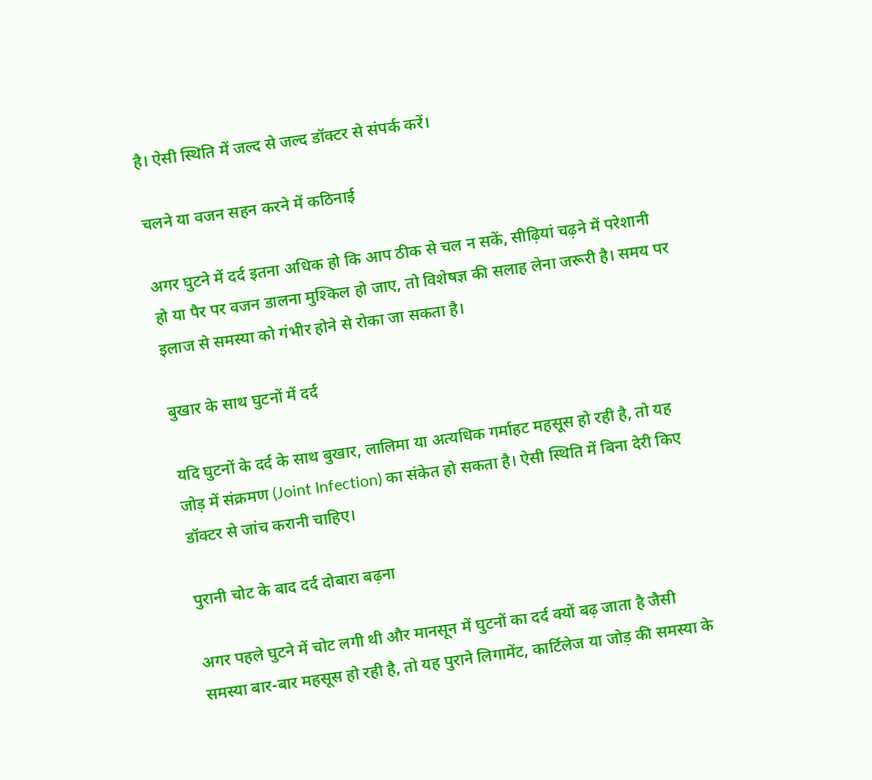है। ऐसी स्थिति में जल्द से जल्द डॉक्टर से संपर्क करें।

चलने या वजन सहन करने में कठिनाई

अगर घुटने में दर्द इतना अधिक हो कि आप ठीक से चल न सकें, सीढ़ियां चढ़ने में परेशानी हो या पैर पर वजन डालना मुश्किल हो जाए, तो विशेषज्ञ की सलाह लेना जरूरी है। समय पर इलाज से समस्या को गंभीर होने से रोका जा सकता है।

बुखार के साथ घुटनों में दर्द

यदि घुटनों के दर्द के साथ बुखार, लालिमा या अत्यधिक गर्माहट महसूस हो रही है, तो यह जोड़ में संक्रमण (Joint Infection) का संकेत हो सकता है। ऐसी स्थिति में बिना देरी किए डॉक्टर से जांच करानी चाहिए।

पुरानी चोट के बाद दर्द दोबारा बढ़ना

अगर पहले घुटने में चोट लगी थी और मानसून में घुटनों का दर्द क्यों बढ़ जाता है जैसी समस्या बार-बार महसूस हो रही है, तो यह पुराने लिगामेंट, कार्टिलेज या जोड़ की समस्या के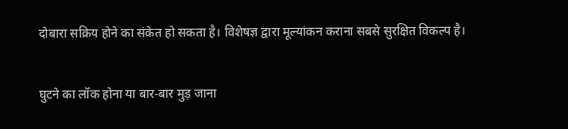दोबारा सक्रिय होने का संकेत हो सकता है। विशेषज्ञ द्वारा मूल्यांकन कराना सबसे सुरक्षित विकल्प है।

घुटने का लॉक होना या बार-बार मुड़ जाना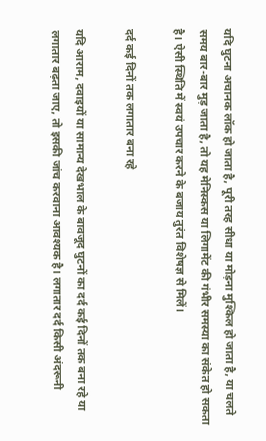यदि घुटना अचानक लॉक हो जाता है, पूरी तरह सीधा या मोड़ना मुश्किल हो जाता है, या चलते समय बार-बार मुड़ जाता है, तो यह मेनिस्कस या लिगामेंट की गंभीर समस्या का संकेत हो सकता है। ऐसी स्थिति में स्वयं उपचार करने के बजाय तुरंत विशेषज्ञ से मिलें।

दर्द कई दिनों तक लगातार बना रहे

यदि आराम, दवाइयों या सामान्य देखभाल के बावजूद घुटनों का दर्द कई दिनों तक बना रहे या लगातार बढ़ता जाए, तो इसकी जांच करवाना आवश्यक है। लगातार दर्द किसी अंदरूनी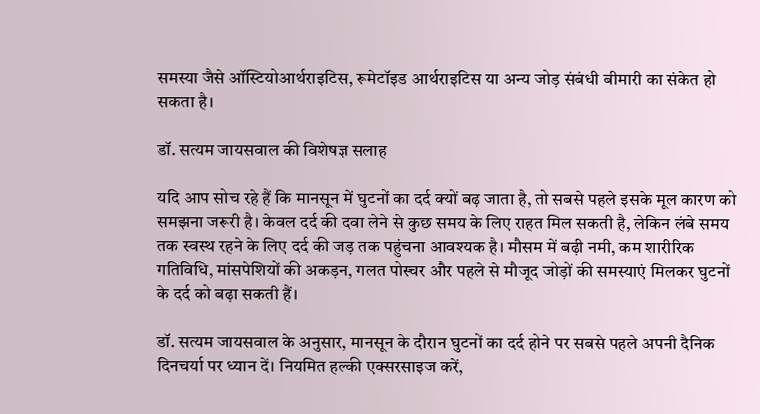समस्या जैसे ऑस्टियोआर्थराइटिस, रूमेटॉइड आर्थराइटिस या अन्य जोड़ संबंधी बीमारी का संकेत हो सकता है।

डॉ. सत्यम जायसवाल की विशेषज्ञ सलाह

यदि आप सोच रहे हैं कि मानसून में घुटनों का दर्द क्यों बढ़ जाता है, तो सबसे पहले इसके मूल कारण को समझना जरूरी है। केवल दर्द की दवा लेने से कुछ समय के लिए राहत मिल सकती है, लेकिन लंबे समय तक स्वस्थ रहने के लिए दर्द की जड़ तक पहुंचना आवश्यक है। मौसम में बढ़ी नमी, कम शारीरिक गतिविधि, मांसपेशियों की अकड़न, गलत पोस्चर और पहले से मौजूद जोड़ों की समस्याएं मिलकर घुटनों के दर्द को बढ़ा सकती हैं।

डॉ. सत्यम जायसवाल के अनुसार, मानसून के दौरान घुटनों का दर्द होने पर सबसे पहले अपनी दैनिक दिनचर्या पर ध्यान दें। नियमित हल्की एक्सरसाइज करें,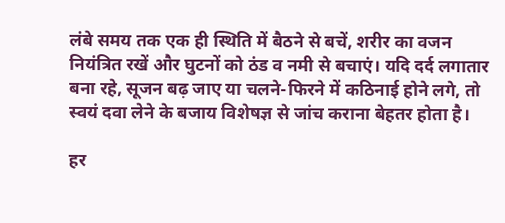लंबे समय तक एक ही स्थिति में बैठने से बचें, शरीर का वजन नियंत्रित रखें और घुटनों को ठंड व नमी से बचाएं। यदि दर्द लगातार बना रहे, सूजन बढ़ जाए या चलने-फिरने में कठिनाई होने लगे, तो स्वयं दवा लेने के बजाय विशेषज्ञ से जांच कराना बेहतर होता है।

हर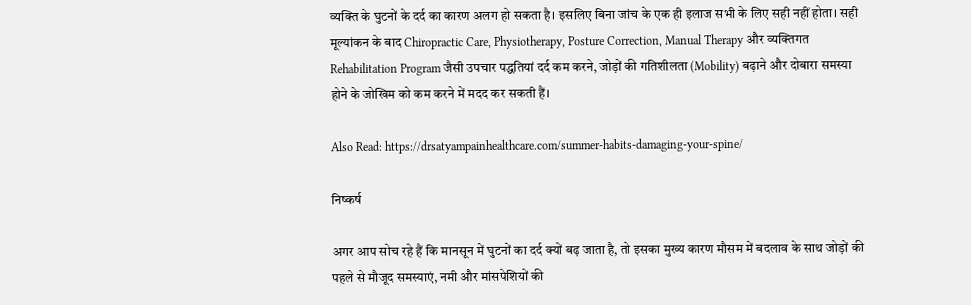व्यक्ति के घुटनों के दर्द का कारण अलग हो सकता है। इसलिए बिना जांच के एक ही इलाज सभी के लिए सही नहीं होता। सही मूल्यांकन के बाद Chiropractic Care, Physiotherapy, Posture Correction, Manual Therapy और व्यक्तिगत Rehabilitation Program जैसी उपचार पद्धतियां दर्द कम करने, जोड़ों की गतिशीलता (Mobility) बढ़ाने और दोबारा समस्या होने के जोखिम को कम करने में मदद कर सकती हैं।

Also Read: https://drsatyampainhealthcare.com/summer-habits-damaging-your-spine/

निष्कर्ष

अगर आप सोच रहे हैं कि मानसून में घुटनों का दर्द क्यों बढ़ जाता है, तो इसका मुख्य कारण मौसम में बदलाव के साथ जोड़ों की पहले से मौजूद समस्याएं, नमी और मांसपेशियों की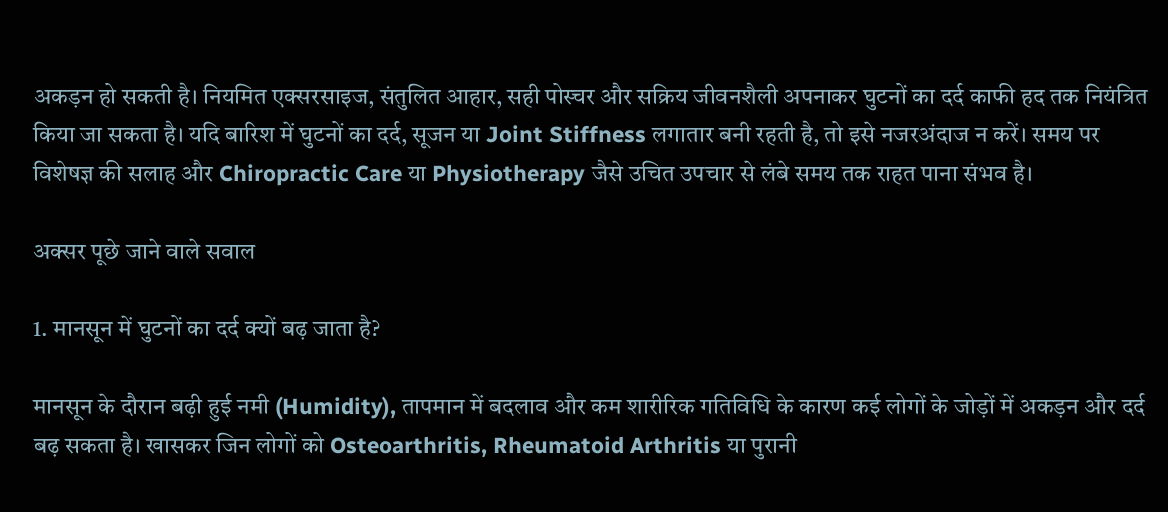अकड़न हो सकती है। नियमित एक्सरसाइज, संतुलित आहार, सही पोस्चर और सक्रिय जीवनशैली अपनाकर घुटनों का दर्द काफी हद तक नियंत्रित किया जा सकता है। यदि बारिश में घुटनों का दर्द, सूजन या Joint Stiffness लगातार बनी रहती है, तो इसे नजरअंदाज न करें। समय पर विशेषज्ञ की सलाह और Chiropractic Care या Physiotherapy जैसे उचित उपचार से लंबे समय तक राहत पाना संभव है।

अक्सर पूछे जाने वाले सवाल

1. मानसून में घुटनों का दर्द क्यों बढ़ जाता है?

मानसून के दौरान बढ़ी हुई नमी (Humidity), तापमान में बदलाव और कम शारीरिक गतिविधि के कारण कई लोगों के जोड़ों में अकड़न और दर्द बढ़ सकता है। खासकर जिन लोगों को Osteoarthritis, Rheumatoid Arthritis या पुरानी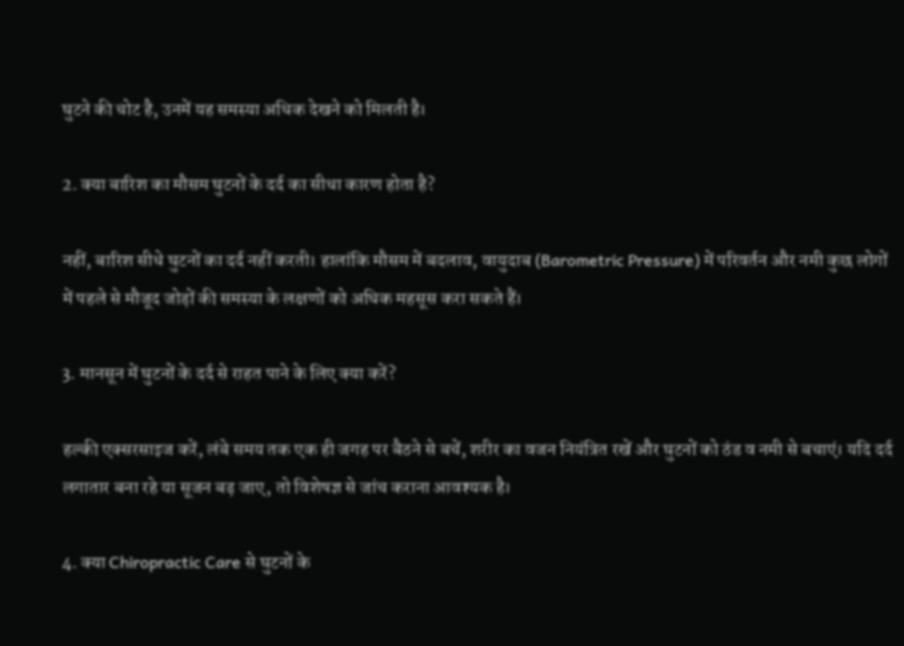घुटने की चोट है, उनमें यह समस्या अधिक देखने को मिलती है।

2. क्या बारिश का मौसम घुटनों के दर्द का सीधा कारण होता है?

नहीं, बारिश सीधे घुटनों का दर्द नहीं करती। हालांकि मौसम में बदलाव, वायुदाब (Barometric Pressure) में परिवर्तन और नमी कुछ लोगों में पहले से मौजूद जोड़ों की समस्या के लक्षणों को अधिक महसूस करा सकते हैं।

3. मानसून में घुटनों के दर्द से राहत पाने के लिए क्या करें?

हल्की एक्सरसाइज करें, लंबे समय तक एक ही जगह पर बैठने से बचें, शरीर का वजन नियंत्रित रखें और घुटनों को ठंड व नमी से बचाएं। यदि दर्द लगातार बना रहे या सूजन बढ़ जाए, तो विशेषज्ञ से जांच कराना आवश्यक है।

4. क्या Chiropractic Care से घुटनों के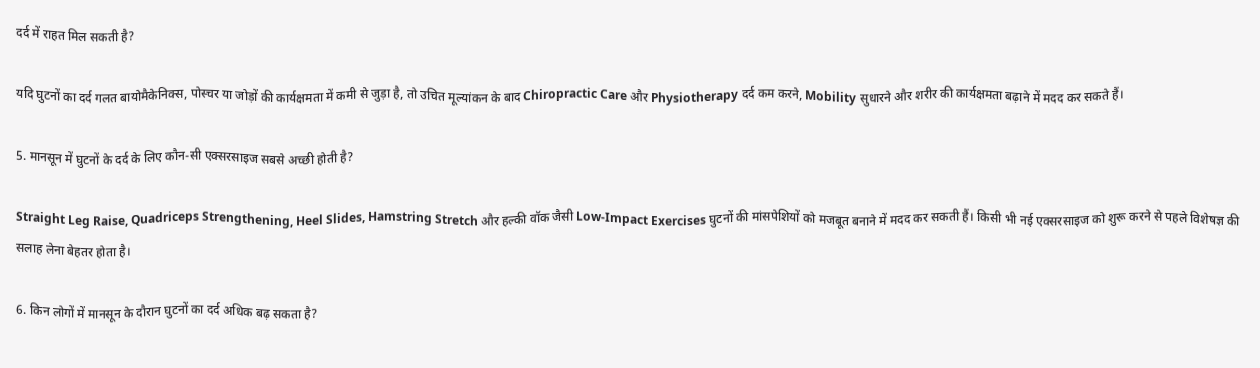दर्द में राहत मिल सकती है?

यदि घुटनों का दर्द गलत बायोमैकेनिक्स, पोस्चर या जोड़ों की कार्यक्षमता में कमी से जुड़ा है, तो उचित मूल्यांकन के बाद Chiropractic Care और Physiotherapy दर्द कम करने, Mobility सुधारने और शरीर की कार्यक्षमता बढ़ाने में मदद कर सकते हैं।

5. मानसून में घुटनों के दर्द के लिए कौन-सी एक्सरसाइज सबसे अच्छी होती है?

Straight Leg Raise, Quadriceps Strengthening, Heel Slides, Hamstring Stretch और हल्की वॉक जैसी Low-Impact Exercises घुटनों की मांसपेशियों को मजबूत बनाने में मदद कर सकती हैं। किसी भी नई एक्सरसाइज को शुरू करने से पहले विशेषज्ञ की सलाह लेना बेहतर होता है।

6. किन लोगों में मानसून के दौरान घुटनों का दर्द अधिक बढ़ सकता है?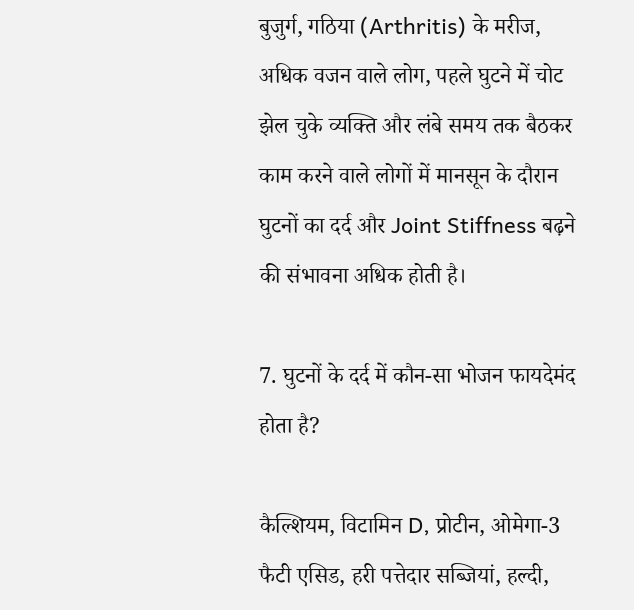बुजुर्ग, गठिया (Arthritis) के मरीज, अधिक वजन वाले लोग, पहले घुटने में चोट झेल चुके व्यक्ति और लंबे समय तक बैठकर काम करने वाले लोगों में मानसून के दौरान घुटनों का दर्द और Joint Stiffness बढ़ने की संभावना अधिक होती है।

7. घुटनों के दर्द में कौन-सा भोजन फायदेमंद होता है?

कैल्शियम, विटामिन D, प्रोटीन, ओमेगा-3 फैटी एसिड, हरी पत्तेदार सब्जियां, हल्दी,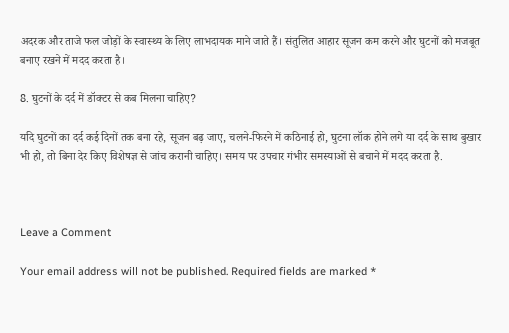अदरक और ताजे फल जोड़ों के स्वास्थ्य के लिए लाभदायक माने जाते हैं। संतुलित आहार सूजन कम करने और घुटनों को मजबूत बनाए रखने में मदद करता है।

8. घुटनों के दर्द में डॉक्टर से कब मिलना चाहिए?

यदि घुटनों का दर्द कई दिनों तक बना रहे, सूजन बढ़ जाए, चलने-फिरने में कठिनाई हो, घुटना लॉक होने लगे या दर्द के साथ बुखार भी हो, तो बिना देर किए विशेषज्ञ से जांच करानी चाहिए। समय पर उपचार गंभीर समस्याओं से बचाने में मदद करता है.



Leave a Comment

Your email address will not be published. Required fields are marked *